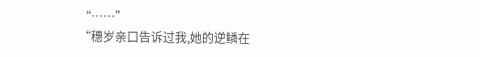“……”
“穗岁亲口告诉过我,她的逆鳞在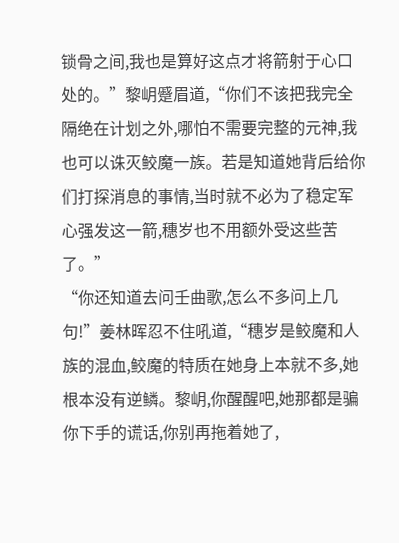锁骨之间,我也是算好这点才将箭射于心口处的。”黎岄蹙眉道,“你们不该把我完全隔绝在计划之外,哪怕不需要完整的元神,我也可以诛灭鲛魔一族。若是知道她背后给你们打探消息的事情,当时就不必为了稳定军心强发这一箭,穗岁也不用额外受这些苦了。”
“你还知道去问壬曲歌,怎么不多问上几句!”姜林晖忍不住吼道,“穗岁是鲛魔和人族的混血,鲛魔的特质在她身上本就不多,她根本没有逆鳞。黎岄,你醒醒吧,她那都是骗你下手的谎话,你别再拖着她了,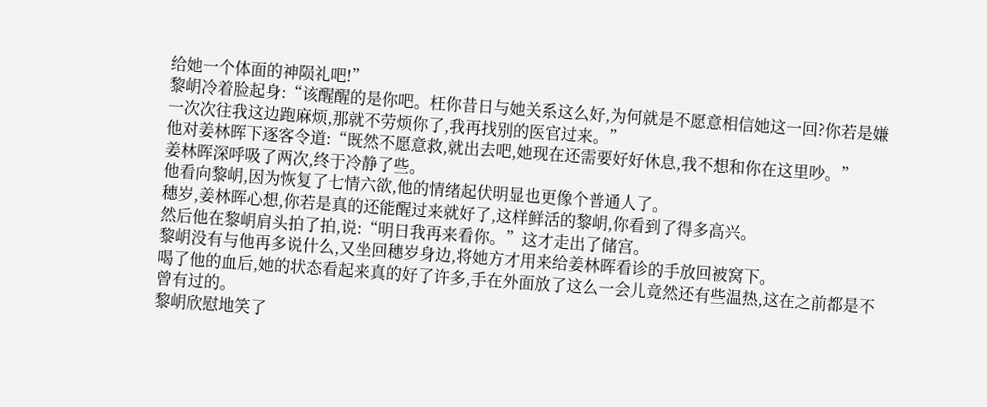给她一个体面的神陨礼吧!”
黎岄冷着脸起身:“该醒醒的是你吧。枉你昔日与她关系这么好,为何就是不愿意相信她这一回?你若是嫌一次次往我这边跑麻烦,那就不劳烦你了,我再找别的医官过来。”
他对姜林晖下逐客令道:“既然不愿意救,就出去吧,她现在还需要好好休息,我不想和你在这里吵。”
姜林晖深呼吸了两次,终于冷静了些。
他看向黎岄,因为恢复了七情六欲,他的情绪起伏明显也更像个普通人了。
穗岁,姜林晖心想,你若是真的还能醒过来就好了,这样鲜活的黎岄,你看到了得多高兴。
然后他在黎岄肩头拍了拍,说:“明日我再来看你。”这才走出了储宫。
黎岄没有与他再多说什么,又坐回穗岁身边,将她方才用来给姜林晖看诊的手放回被窝下。
喝了他的血后,她的状态看起来真的好了许多,手在外面放了这么一会儿竟然还有些温热,这在之前都是不曾有过的。
黎岄欣慰地笑了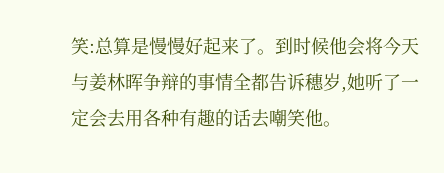笑:总算是慢慢好起来了。到时候他会将今天与姜林晖争辩的事情全都告诉穗岁,她听了一定会去用各种有趣的话去嘲笑他。